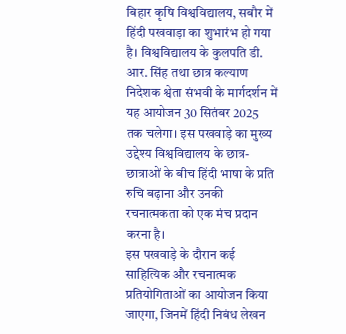बिहार कृषि विश्वविद्यालय, सबौर में हिंदी पखवाड़ा का शुभारंभ हो गया है। विश्वविद्यालय के कुलपति डी. आर. सिंह तथा छात्र कल्याण निदेशक श्वेता संभवी के मार्गदर्शन में यह आयोजन 30 सितंबर 2025 तक चलेगा। इस पखवाड़े का मुख्य उद्देश्य विश्वविद्यालय के छात्र-छात्राओं के बीच हिंदी भाषा के प्रति रुचि बढ़ाना और उनकी रचनात्मकता को एक मंच प्रदान करना है।
इस पखवाड़े के दौरान कई साहित्यिक और रचनात्मक प्रतियोगिताओं का आयोजन किया जाएगा, जिनमें हिंदी निबंध लेखन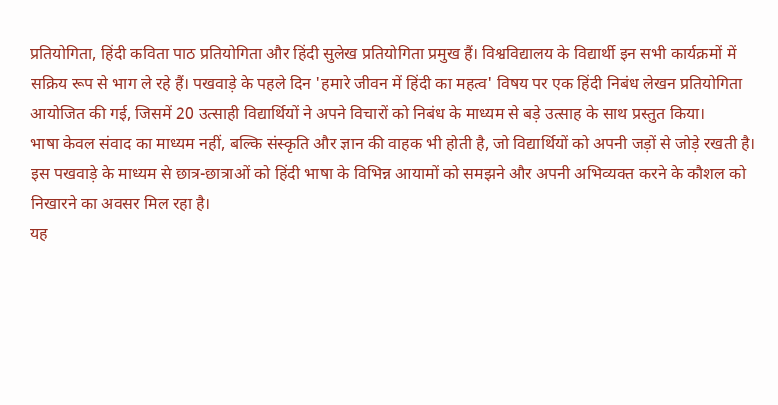प्रतियोगिता, हिंदी कविता पाठ प्रतियोगिता और हिंदी सुलेख प्रतियोगिता प्रमुख हैं। विश्वविद्यालय के विद्यार्थी इन सभी कार्यक्रमों में सक्रिय रूप से भाग ले रहे हैं। पखवाड़े के पहले दिन 'हमारे जीवन में हिंदी का महत्व' विषय पर एक हिंदी निबंध लेखन प्रतियोगिता आयोजित की गई, जिसमें 20 उत्साही विद्यार्थियों ने अपने विचारों को निबंध के माध्यम से बड़े उत्साह के साथ प्रस्तुत किया।
भाषा केवल संवाद का माध्यम नहीं, बल्कि संस्कृति और ज्ञान की वाहक भी होती है, जो विद्यार्थियों को अपनी जड़ों से जोड़े रखती है। इस पखवाड़े के माध्यम से छात्र-छात्राओं को हिंदी भाषा के विभिन्न आयामों को समझने और अपनी अभिव्यक्त करने के कौशल को निखारने का अवसर मिल रहा है।
यह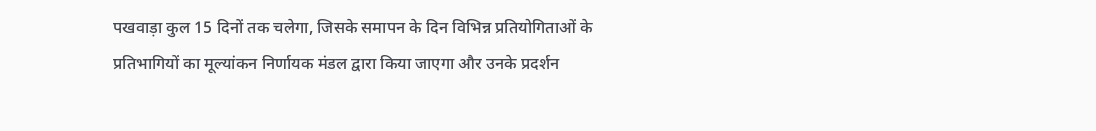पखवाड़ा कुल 15 दिनों तक चलेगा, जिसके समापन के दिन विभिन्न प्रतियोगिताओं के प्रतिभागियों का मूल्यांकन निर्णायक मंडल द्वारा किया जाएगा और उनके प्रदर्शन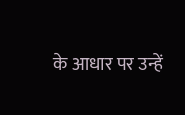के आधार पर उन्हें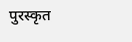पुरस्कृत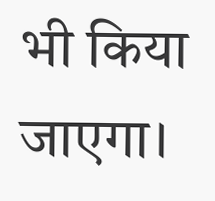भी किया जाएगा।